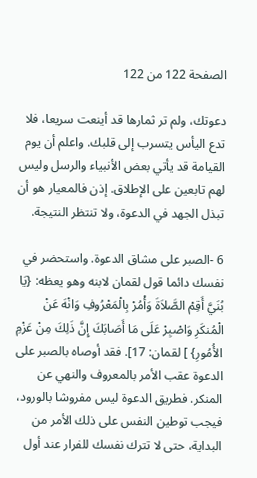الصفحة 122 من 122

دعوتك، ولم تر ثمارها قد أينعت سريعا، فلا تدع اليأس يتسرب إلى قلبك. واعلم أن يوم القيامة قد يأتي بعض الأنبياء والرسل وليس لهم تابعين على الإطلاق. إذن فالمعيار هو أن تبذل الجهد في الدعوة، ولا تنتظر النتيجة.

6 -الصبر على مشاق الدعوة. واستحضر في نفسك دائما قول لقمان لابنه وهو يعظه: {يَا بُنَيَّ أَقِمْ الصَّلاَةَ وَأْمُرْ بِالْمَعْرُوفِ وَانْهَ عَنْ الْمُنكَرِ وَاصْبِرْ عَلَى مَا أَصَابَكَ إِنَّ ذَلِكَ مِنْ عَزْمِ الأُمُورِ} ] لقمان: 17]. فقد أوصاه بالصبر على الدعوة عقب الأمر بالمعروف والنهي عن المنكر. فطريق الدعوة ليس مفروشا بالورود، فيجب توطين النفس على ذلك الأمر من البداية، حتى لا تترك نفسك للفرار عند أول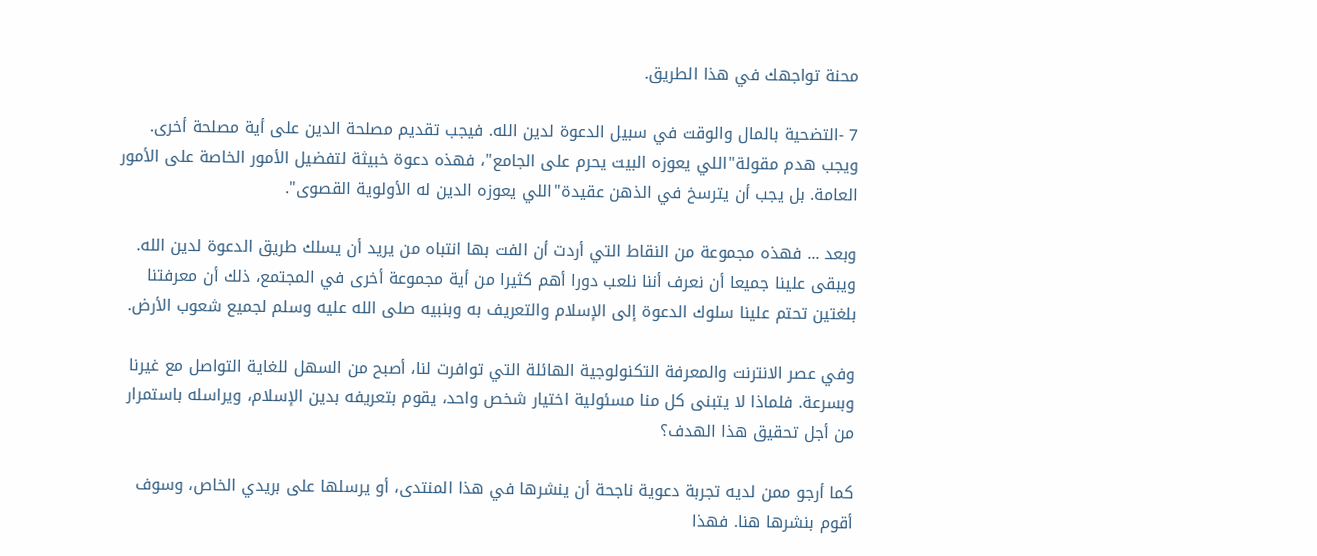محنة تواجهك في هذا الطريق.

7 -التضحية بالمال والوقت في سبيل الدعوة لدين الله. فيجب تقديم مصلحة الدين على أية مصلحة أخرى. ويجب هدم مقولة"اللي يعوزه البيت يحرم على الجامع"، فهذه دعوة خبيثة لتفضيل الأمور الخاصة على الأمور العامة. بل يجب أن يترسخ في الذهن عقيدة"اللي يعوزه الدين له الأولوية القصوى".

وبعد ... فهذه مجموعة من النقاط التي أردت أن الفت بها انتباه من يريد أن يسلك طريق الدعوة لدين الله. ويبقى علينا جميعا أن نعرف أننا نلعب دورا أهم كثيرا من أية مجموعة أخرى في المجتمع، ذلك أن معرفتنا بلغتين تحتم علينا سلوك الدعوة إلى الإسلام والتعريف به وبنبيه صلى الله عليه وسلم لجميع شعوب الأرض.

وفي عصر الانترنت والمعرفة التكنولوجية الهائلة التي توافرت لنا، أصبح من السهل للغاية التواصل مع غيرنا وبسرعة. فلماذا لا يتبنى كل منا مسئولية اختيار شخص واحد، يقوم بتعريفه بدين الإسلام، ويراسله باستمرار من أجل تحقيق هذا الهدف؟

كما أرجو ممن لديه تجربة دعوية ناجحة أن ينشرها في هذا المنتدى، أو يرسلها على بريدي الخاص، وسوف أقوم بنشرها هنا. فهذا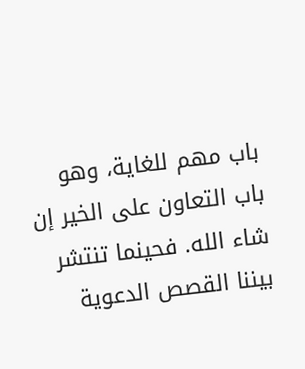باب مهم للغاية، وهو باب التعاون على الخير إن شاء الله. فحينما تنتشر بيننا القصص الدعوية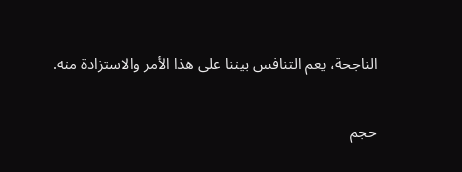الناجحة، يعم التنافس بيننا على هذا الأمر والاستزادة منه.

حجم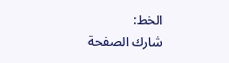الخط:
شارك الصفحة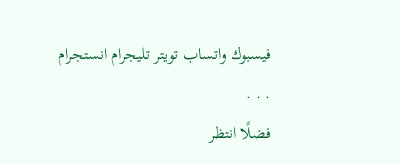فيسبوك واتساب تويتر تليجرام انستجرام
. . .
فضلًا انتظر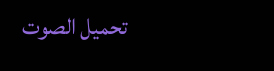تحميل الصوت